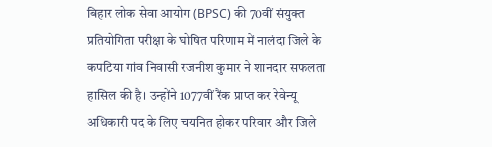बिहार लोक सेवा आयोग (BPSC) की 70वीं संयुक्त प्रतियोगिता परीक्षा के घोषित परिणाम में नालंदा जिले के कपटिया गांव निवासी रजनीश कुमार ने शानदार सफलता हासिल की है। उन्होंने 1077वीं रैंक प्राप्त कर रेवेन्यू अधिकारी पद के लिए चयनित होकर परिवार और जिले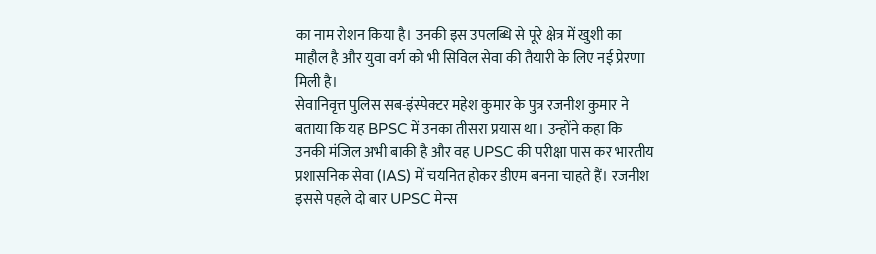का नाम रोशन किया है। उनकी इस उपलब्धि से पूरे क्षेत्र में खुशी का माहौल है और युवा वर्ग को भी सिविल सेवा की तैयारी के लिए नई प्रेरणा मिली है।
सेवानिवृत्त पुलिस सब-इंस्पेक्टर महेश कुमार के पुत्र रजनीश कुमार ने बताया कि यह BPSC में उनका तीसरा प्रयास था। उन्होंने कहा कि उनकी मंजिल अभी बाकी है और वह UPSC की परीक्षा पास कर भारतीय प्रशासनिक सेवा (IAS) में चयनित होकर डीएम बनना चाहते हैं। रजनीश इससे पहले दो बार UPSC मेन्स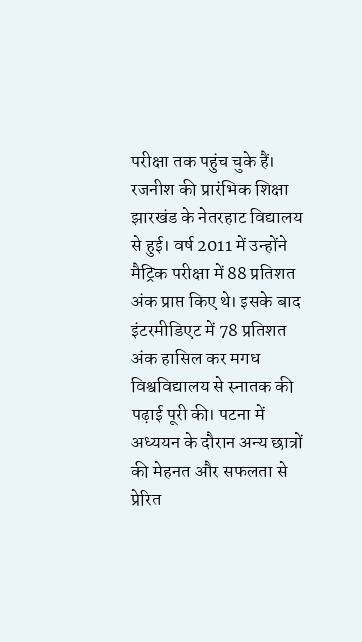परीक्षा तक पहुंच चुके हैं।
रजनीश की प्रारंभिक शिक्षा झारखंड के नेतरहाट विद्यालय से हुई। वर्ष 2011 में उन्होंने मैट्रिक परीक्षा में 88 प्रतिशत अंक प्राप्त किए थे। इसके बाद इंटरमीडिएट में 78 प्रतिशत अंक हासिल कर मगध विश्वविद्यालय से स्नातक की पढ़ाई पूरी की। पटना में अध्ययन के दौरान अन्य छात्रों की मेहनत और सफलता से प्रेरित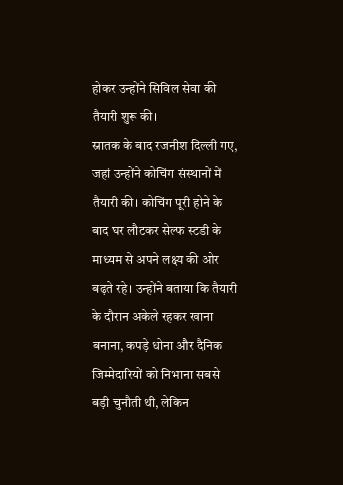होकर उन्होंने सिविल सेवा की तैयारी शुरू की।
स्नातक के बाद रजनीश दिल्ली गए, जहां उन्होंने कोचिंग संस्थानों में तैयारी की। कोचिंग पूरी होने के बाद घर लौटकर सेल्फ स्टडी के माध्यम से अपने लक्ष्य की ओर बढ़ते रहे। उन्होंने बताया कि तैयारी के दौरान अकेले रहकर खाना बनाना, कपड़े धोना और दैनिक जिम्मेदारियों को निभाना सबसे बड़ी चुनौती थी, लेकिन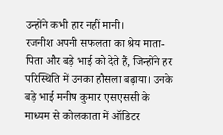उन्होंने कभी हार नहीं मानी।
रजनीश अपनी सफलता का श्रेय माता-पिता और बड़े भाई को देते हैं, जिन्होंने हर परिस्थिति में उनका हौसला बढ़ाया। उनके बड़े भाई मनीष कुमार एसएससी के माध्यम से कोलकाता में ऑडिटर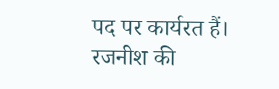पद पर कार्यरत हैं। रजनीश की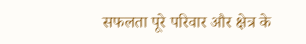सफलता पूरे परिवार और क्षेत्र के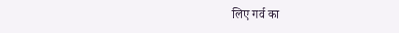लिए गर्व का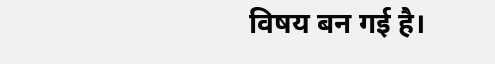विषय बन गई है।